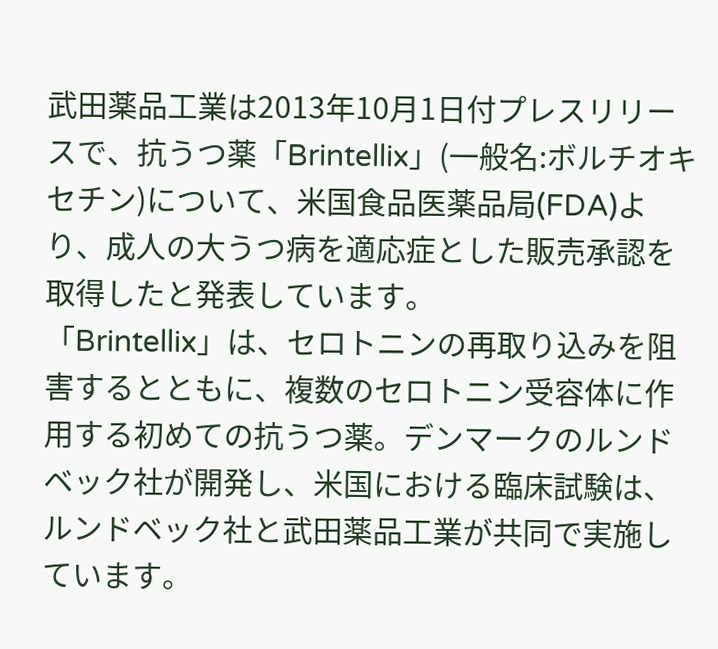武田薬品工業は2013年10月1日付プレスリリースで、抗うつ薬「Brintellix」(一般名:ボルチオキセチン)について、米国食品医薬品局(FDA)より、成人の大うつ病を適応症とした販売承認を取得したと発表しています。
「Brintellix」は、セロトニンの再取り込みを阻害するとともに、複数のセロトニン受容体に作用する初めての抗うつ薬。デンマークのルンドベック社が開発し、米国における臨床試験は、ルンドベック社と武田薬品工業が共同で実施しています。